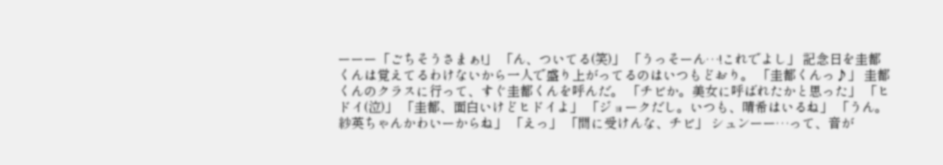ーーー「ごちそうさまぁ!」 「ん、ついてる(笑)」 「うっそーん…!これでよし」 記念日を圭都くんは覚えてるわけないから一人で盛り上がってるのはいつもどおり。 「圭都くんっ♪」 圭都くんのクラスに行って、すぐ圭都くんを呼んだ。 「チビか。美女に呼ばれたかと思った」 「ヒドイ(泣)」 「圭都、面白いけどヒドイよ」 「ジョークだし。いつも、晴希はいるね」 「うん。紗英ちゃんかわいーからね」 「えっ」 「間に受けんな、チビ」 シュンーー…って、音が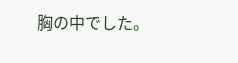胸の中でした。